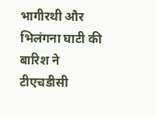भागीरथी और भिलंगना घाटी की बारिश ने टीएचडीसी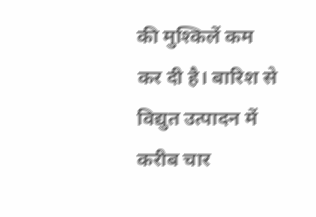की मुश्किलें कम कर दी है। बारिश से विद्युत उत्पादन में करीब चार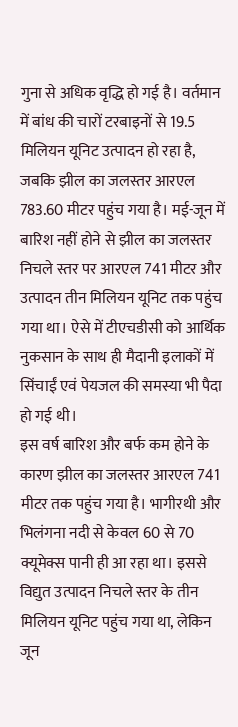गुना से अधिक वृद्धि हो गई है। वर्तमान में बांध की चारों टरबाइनों से 19.5 मिलियन यूनिट उत्पादन हो रहा है, जबकि झील का जलस्तर आरएल 783.60 मीटर पहुंच गया है। मई-जून में बारिश नहीं होने से झील का जलस्तर निचले स्तर पर आरएल 741 मीटर और उत्पादन तीन मिलियन यूनिट तक पहुंच गया था। ऐसे में टीएचडीसी को आर्थिक नुकसान के साथ ही मैदानी इलाकों में सिंचाईं एवं पेयजल की समस्या भी पैदा हो गई थी।
इस वर्ष बारिश और बर्फ कम होने के कारण झील का जलस्तर आरएल 741 मीटर तक पहुंच गया है। भागीरथी और भिलंगना नदी से केवल 60 से 70 क्यूमेक्स पानी ही आ रहा था। इससे विद्युत उत्पादन निचले स्तर के तीन मिलियन यूनिट पहुंच गया था, लेकिन जून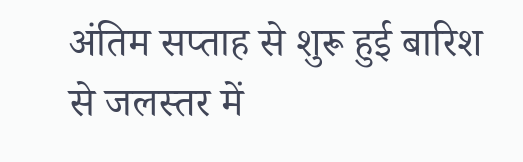अंतिम सप्ताह से शुरू हुई बारिश से जलस्तर में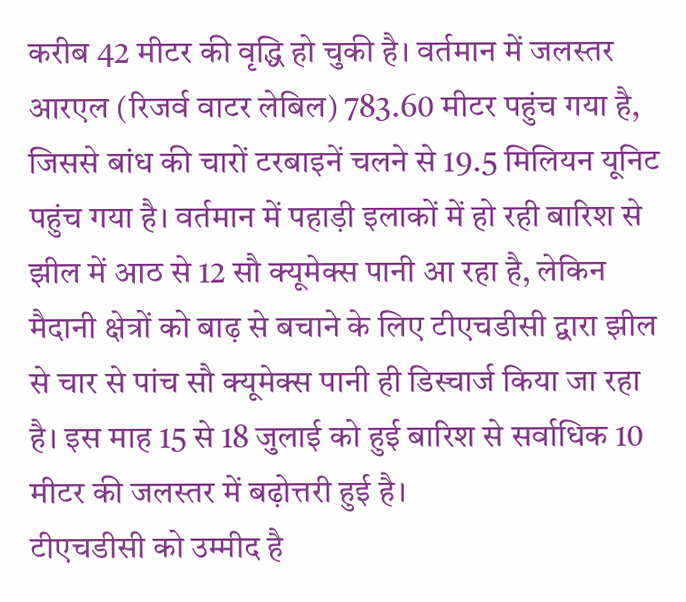करीब 42 मीटर की वृद्धि हो चुकी है। वर्तमान में जलस्तर आरएल (रिजर्व वाटर लेबिल) 783.60 मीटर पहुंच गया है, जिससे बांध की चारों टरबाइनें चलने से 19.5 मिलियन यूनिट पहुंच गया है। वर्तमान में पहाड़ी इलाकों में हो रही बारिश से झील में आठ से 12 सौ क्यूमेक्स पानी आ रहा है, लेकिन मैदानी क्षेत्रों को बाढ़ से बचाने के लिए टीएचडीसी द्वारा झील से चार से पांच सौ क्यूमेक्स पानी ही डिस्चार्ज किया जा रहा है। इस माह 15 से 18 जुलाई को हुई बारिश से सर्वाधिक 10 मीटर की जलस्तर में बढ़ोत्तरी हुई है।
टीएचडीसी को उम्मीद है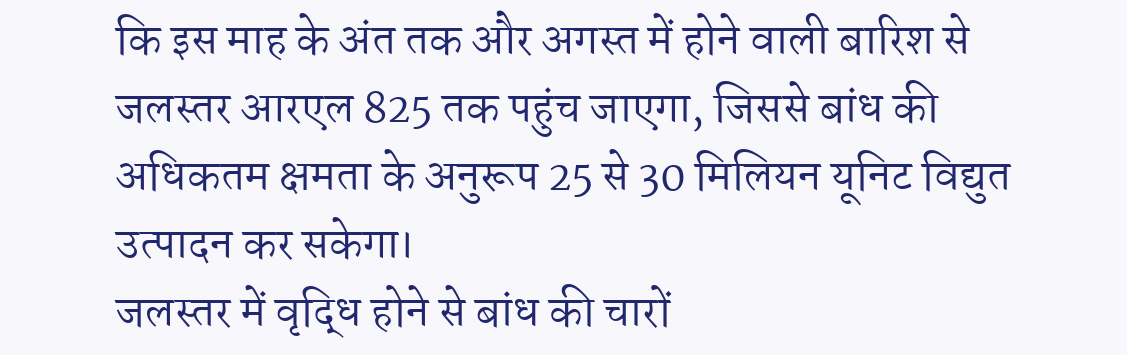कि इस माह के अंत तक और अगस्त में होने वाली बारिश से जलस्तर आरएल 825 तक पहुंच जाएगा, जिससे बांध की अधिकतम क्षमता के अनुरूप 25 से 30 मिलियन यूनिट विद्युत उत्पादन कर सकेगा।
जलस्तर में वृद्धि होने से बांध की चारों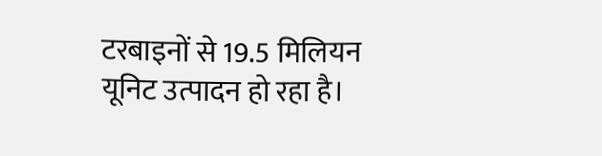टरबाइनों से 19.5 मिलियन यूनिट उत्पादन हो रहा है।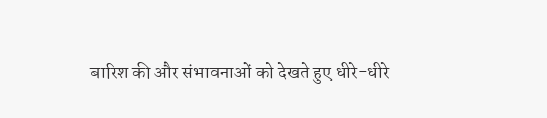बारिश की और संभावनाओं को देखते हुए धीरे-धीरे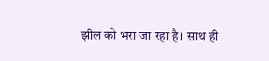झील को भरा जा रहा है। साथ ही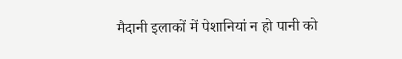मैदानी इलाकों में पेशानियां न हो पानी को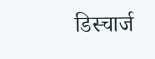डिस्चार्ज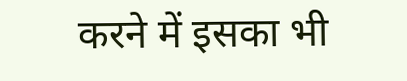करने में इसका भी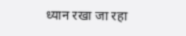ध्यान रखा जा रहा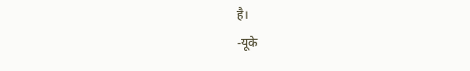है।
-यूके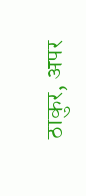ठाकुर, अपर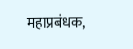महाप्रबंधक,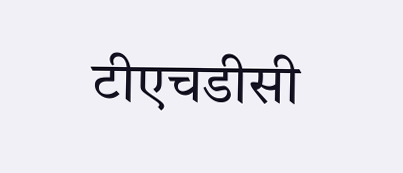टीएचडीसी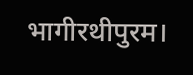भागीरथीपुरम।